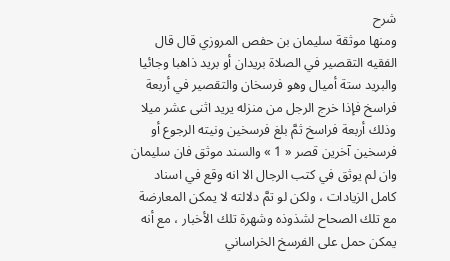شرح
ومنها موثقة سليمان بن حفص المروزي قال قال الفقيه التقصير في الصلاة بريدان أو بريد ذاهبا وجائيا والبريد ستة أميال وهو فرسخان والتقصير في أربعة فراسخ فإذا خرج الرجل من منزله يريد اثنى عشر ميلا وذلك أربعة فراسخ ثمَّ بلغ فرسخين ونيته الرجوع أو فرسخين آخرين قصر « 1 » والسند موثق فان سليمان وان لم يوثق في كتب الرجال الا انه وقع في اسناد كامل الزيادات ، ولكن لو تمَّ دلالته لا يمكن المعارضة مع تلك الصحاح لشذوذه وشهرة تلك الأخبار ، مع أنه يمكن حمل على الفرسخ الخراساني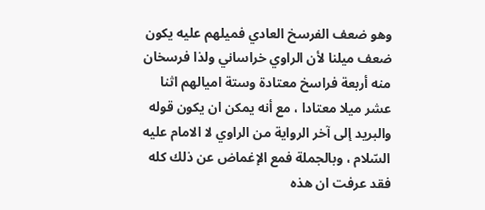وهو ضعف الفرسخ العادي فميلهم عليه يكون ضعف ميلنا لأن الراوي خراساني ولذا فرسخان منه أربعة فراسخ معتادة وستة اميالهم اثنا عشر ميلا معتادا ، مع أنه يمكن ان يكون قوله والبريد إلى آخر الرواية من الراوي لا الامام عليه السّلام ، وبالجملة فمع الإغماض عن ذلك كله فقد عرفت ان هذه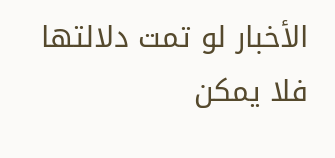الأخبار لو تمت دلالتها فلا يمكن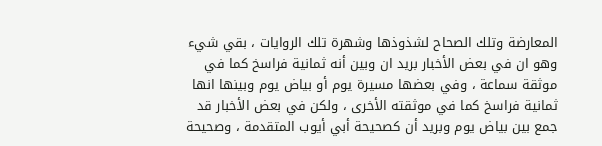المعارضة وتلك الصحاح لشذوذها وشهرة تلك الروايات ، بقي شيء وهو ان في بعض الأخبار بريد ان وبين أنه ثمانية فراسخ كما في موثقة سماعة ، وفي بعضها مسيرة يوم أو بياض يوم وبينها انها ثمانية فراسخ كما في موثقته الأخرى ، ولكن في بعض الأخبار قد جمع بين بياض يوم وبريد أن كصحيحة أبي أيوب المتقدمة ، وصحيحة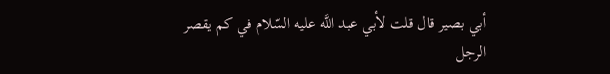أبي بصير قال قلت لأبي عبد اللَّه عليه السّلام في كم يقصر الرجل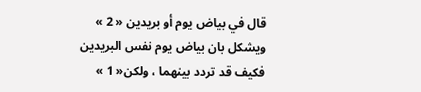قال في بياض يوم أو بريدين « 2 » ويشكل بان بياض يوم نفس البريدين فكيف قد تردد بينهما ، ولكن« 1 »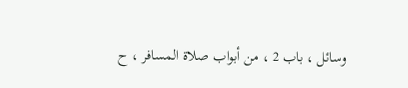وسائل ، باب 2 ، من أبواب صلاة المسافر ، ح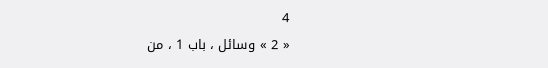4
« 2 » وسائل ، باب 1 ، من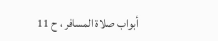أبواب صلاة المسافر ، ح 11